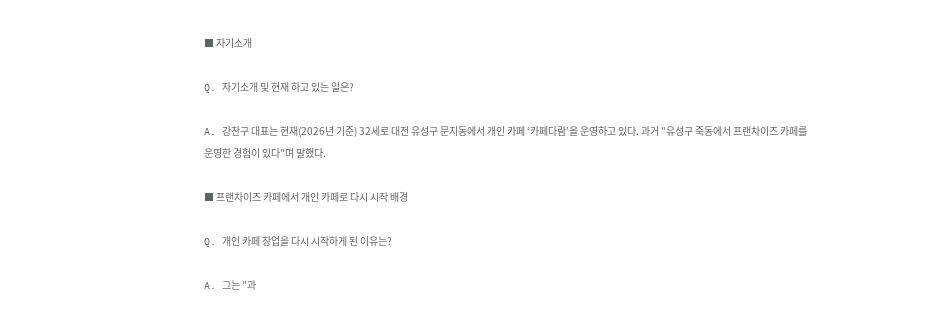■ 자기소개

Q. 자기소개 및 현재 하고 있는 일은?

A. 강찬구 대표는 현재(2026년 기준) 32세로 대전 유성구 문지동에서 개인 카페 ‘카페다람’을 운영하고 있다. 과거 "유성구 죽동에서 프랜차이즈 카페를 운영한 경험이 있다"며 말했다.

■ 프랜차이즈 카페에서 개인 카페로 다시 시작 배경

Q. 개인 카페 창업을 다시 시작하게 된 이유는?

A. 그는 "과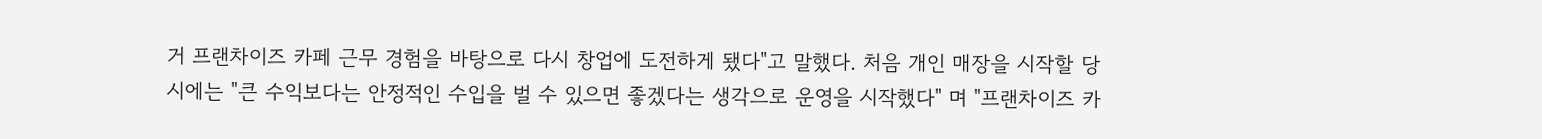거 프랜차이즈 카페 근무 경험을 바탕으로 다시 창업에 도전하게 됐다"고 말했다. 처음 개인 매장을 시작할 당시에는 "큰 수익보다는 안정적인 수입을 벌 수 있으면 좋겠다는 생각으로 운영을 시작했다" 며 "프랜차이즈 카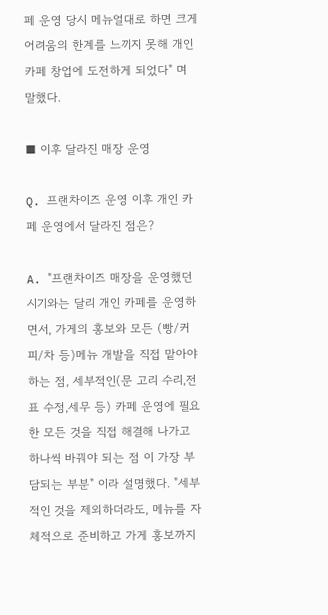페 운영 당시 메뉴얼대로 하면 크게 어려움의 한계를 느끼지 못해 개인 카페 창업에 도전하게 되었다" 며 말했다.

■ 이후 달라진 매장 운영

Q. 프랜차이즈 운영 이후 개인 카페 운영에서 달라진 점은?

A. "프랜차이즈 매장을 운영했던 시기와는 달리 개인 카페를 운영하면서, 가게의 홍보와 모든 (빵/커피/차 등)메뉴 개발을 직접 맡아야 하는 점, 세부적인(문 고리 수리,전표 수정,세무 등) 카페 운영에 필요한 모든 것을 직접 해결해 나가고 하나씩 바꿔야 되는 점 이 가장 부담되는 부분" 이라 설명했다. "세부적인 것을 제외하더라도, 메뉴를 자체적으로 준비하고 가게 홍보까지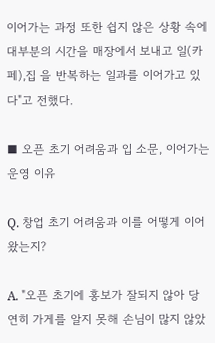이어가는 과정 또한 쉽지 않은 상황 속에 대부분의 시간을 매장에서 보내고 일(카페),집 을 반복하는 일과를 이어가고 있다"고 전했다.

■ 오픈 초기 어려움과 입 소문, 이어가는 운영 이유

Q. 창업 초기 어려움과 이를 어떻게 이어왔는지?

A. "오픈 초기에 홍보가 잘되지 않아 당연히 가게를 알지 못해 손님이 많지 않았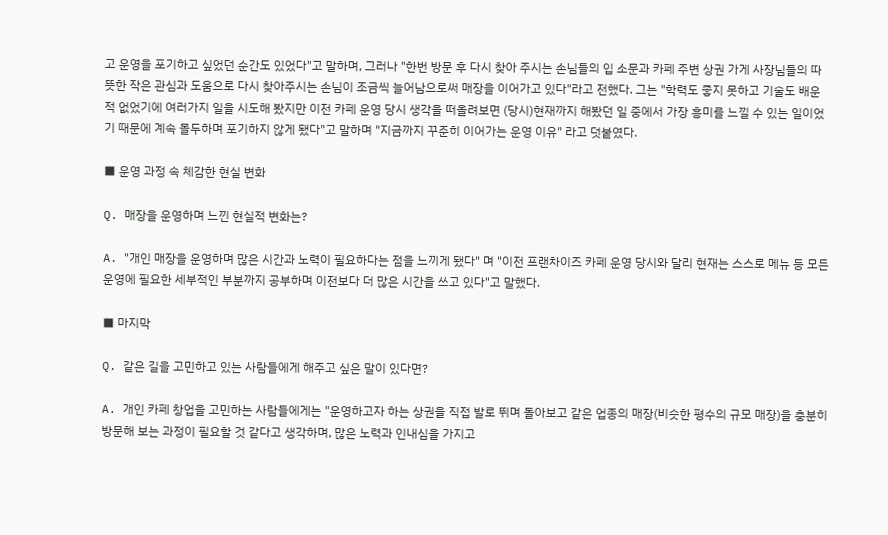고 운영을 포기하고 싶었던 순간도 있었다"고 말하며, 그러나 "한번 방문 후 다시 찾아 주시는 손님들의 입 소문과 카페 주변 상권 가게 사장님들의 따뜻한 작은 관심과 도움으로 다시 찾아주시는 손님이 조금씩 늘어남으로써 매장을 이어가고 있다"라고 전했다. 그는 "학력도 좋지 못하고 기술도 배운 적 없었기에 여러가지 일을 시도해 봤지만 이전 카페 운영 당시 생각을 떠올려보면 (당시)현재까지 해봤던 일 중에서 가장 흥미를 느낄 수 있는 일이었기 때문에 계속 몰두하며 포기하지 않게 됐다"고 말하며 "지금까지 꾸준히 이어가는 운영 이유" 라고 덧붙였다.

■ 운영 과정 속 체감한 현실 변화

Q. 매장을 운영하며 느낀 현실적 변화는?

A. "개인 매장을 운영하며 많은 시간과 노력이 필요하다는 점을 느끼게 됐다" 며 "이전 프랜차이즈 카페 운영 당시와 달리 현재는 스스로 메뉴 등 모든 운영에 필요한 세부적인 부분까지 공부하며 이전보다 더 많은 시간을 쓰고 있다"고 말했다.

■ 마지막

Q. 같은 길을 고민하고 있는 사람들에게 해주고 싶은 말이 있다면?

A. 개인 카페 창업을 고민하는 사람들에게는 "운영하고자 하는 상권을 직접 발로 뛰며 돌아보고 같은 업종의 매장(비슷한 평수의 규모 매장)을 충분히 방문해 보는 과정이 필요할 것 같다고 생각하며, 많은 노력과 인내심을 가지고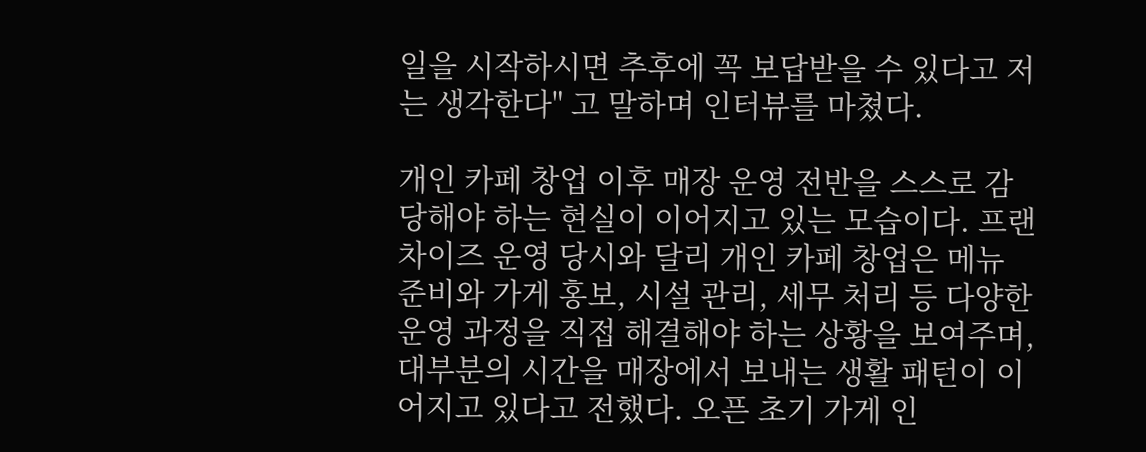일을 시작하시면 추후에 꼭 보답받을 수 있다고 저는 생각한다" 고 말하며 인터뷰를 마쳤다.

개인 카페 창업 이후 매장 운영 전반을 스스로 감당해야 하는 현실이 이어지고 있는 모습이다. 프랜차이즈 운영 당시와 달리 개인 카페 창업은 메뉴 준비와 가게 홍보, 시설 관리, 세무 처리 등 다양한 운영 과정을 직접 해결해야 하는 상황을 보여주며, 대부분의 시간을 매장에서 보내는 생활 패턴이 이어지고 있다고 전했다. 오픈 초기 가게 인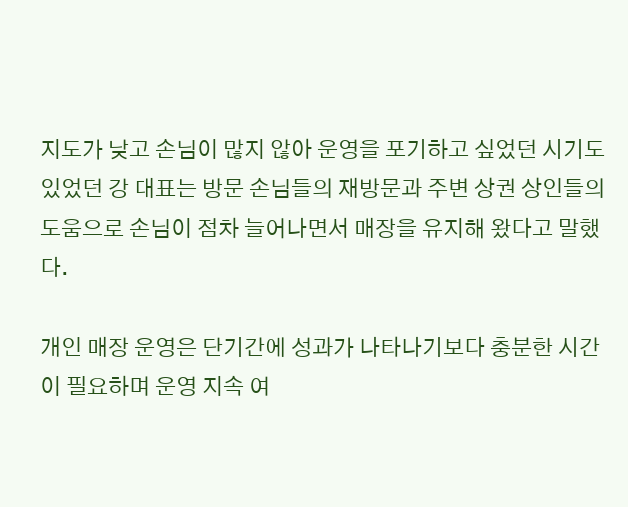지도가 낮고 손님이 많지 않아 운영을 포기하고 싶었던 시기도 있었던 강 대표는 방문 손님들의 재방문과 주변 상권 상인들의 도움으로 손님이 점차 늘어나면서 매장을 유지해 왔다고 말했다.

개인 매장 운영은 단기간에 성과가 나타나기보다 충분한 시간이 필요하며 운영 지속 여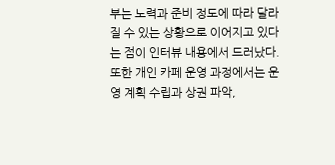부는 노력과 준비 정도에 따라 달라질 수 있는 상황으로 이어지고 있다는 점이 인터뷰 내용에서 드러났다. 또한 개인 카페 운영 과정에서는 운영 계획 수립과 상권 파악,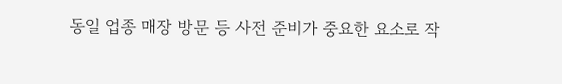동일 업종 매장 방문 등 사전 준비가 중요한 요소로 작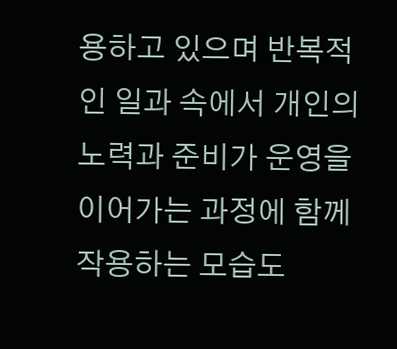용하고 있으며 반복적인 일과 속에서 개인의 노력과 준비가 운영을 이어가는 과정에 함께 작용하는 모습도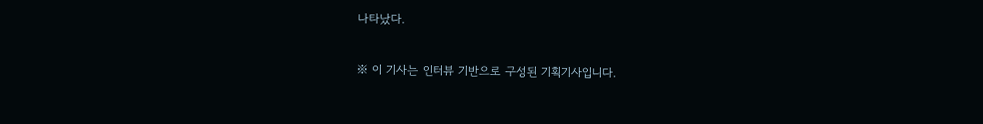나타났다.

※ 이 기사는 인터뷰 기반으로 구성된 기획기사입니다.